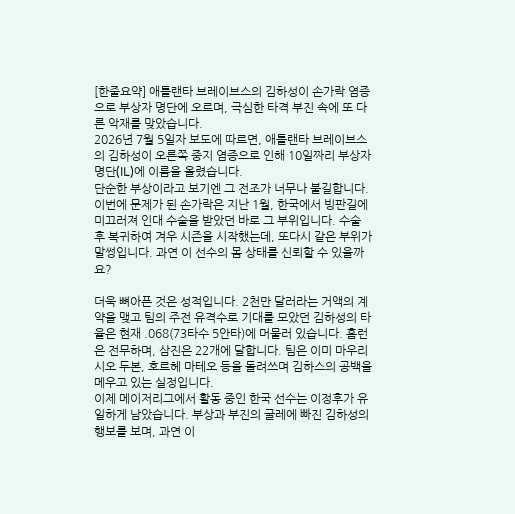[한줄요약] 애틀랜타 브레이브스의 김하성이 손가락 염증으로 부상자 명단에 오르며, 극심한 타격 부진 속에 또 다른 악재를 맞았습니다.
2026년 7월 5일자 보도에 따르면, 애틀랜타 브레이브스의 김하성이 오른쪽 중지 염증으로 인해 10일짜리 부상자 명단(IL)에 이름을 올렸습니다.
단순한 부상이라고 보기엔 그 전조가 너무나 불길합니다. 이번에 문제가 된 손가락은 지난 1월, 한국에서 빙판길에 미끄러져 인대 수술을 받았던 바로 그 부위입니다. 수술 후 복귀하여 겨우 시즌을 시작했는데, 또다시 같은 부위가 말썽입니다. 과연 이 선수의 몸 상태를 신뢰할 수 있을까요?

더욱 뼈아픈 것은 성적입니다. 2천만 달러라는 거액의 계약을 맺고 팀의 주전 유격수로 기대를 모았던 김하성의 타율은 현재 .068(73타수 5안타)에 머물러 있습니다. 홈런은 전무하며, 삼진은 22개에 달합니다. 팀은 이미 마우리시오 두본, 호르헤 마테오 등을 돌려쓰며 김하스의 공백을 메우고 있는 실정입니다.
이제 메이저리그에서 활동 중인 한국 선수는 이정후가 유일하게 남았습니다. 부상과 부진의 굴레에 빠진 김하성의 행보를 보며, 과연 이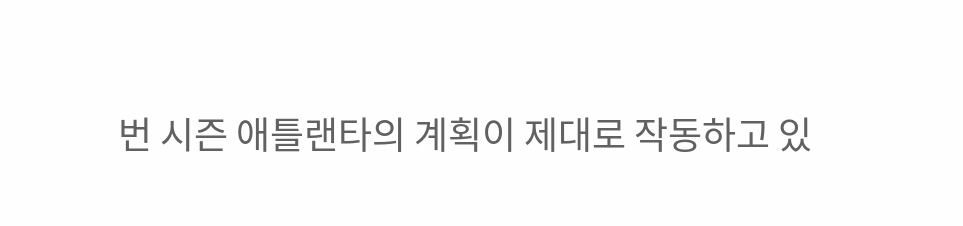번 시즌 애틀랜타의 계획이 제대로 작동하고 있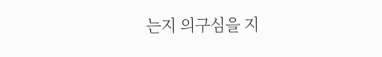는지 의구심을 지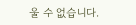울 수 없습니다.